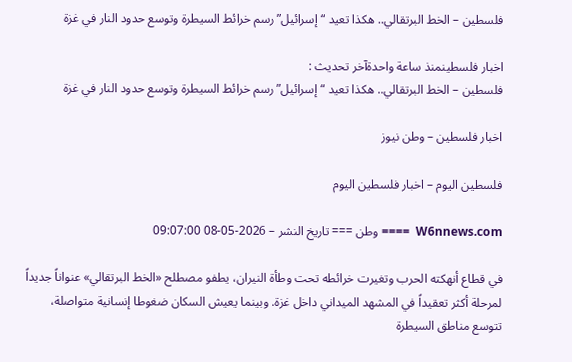فلسطين – الخط البرتقالي.. هكذا تعيد “إسرائيل” رسم خرائط السيطرة وتوسع حدود النار في غزة

اخبار فلسطينمنذ ساعة واحدةآخر تحديث :
فلسطين – الخط البرتقالي.. هكذا تعيد “إسرائيل” رسم خرائط السيطرة وتوسع حدود النار في غزة

اخبار فلسطين – وطن نيوز

فلسطين اليوم – اخبار فلسطين اليوم

W6nnews.com  ==== وطن === تاريخ النشر – 2026-05-08 09:07:00

في قطاع أنهكته الحرب وتغيرت خرائطه تحت وطأة النيران، يطفو مصطلح «الخط البرتقالي» عنواناً جديداً لمرحلة أكثر تعقيداً في المشهد الميداني داخل غزة. وبينما يعيش السكان ضغوطا إنسانية متواصلة، تتوسع مناطق السيطرة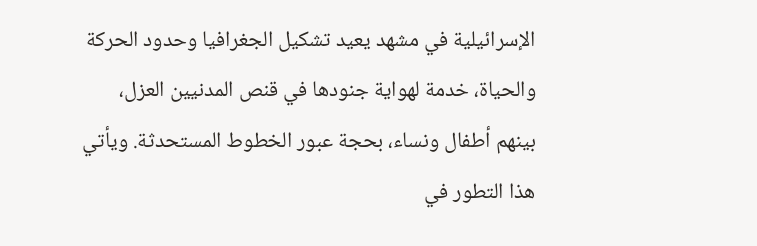الإسرائيلية في مشهد يعيد تشكيل الجغرافيا وحدود الحركة والحياة، خدمة لهواية جنودها في قنص المدنيين العزل، بينهم أطفال ونساء، بحجة عبور الخطوط المستحدثة. ويأتي هذا التطور في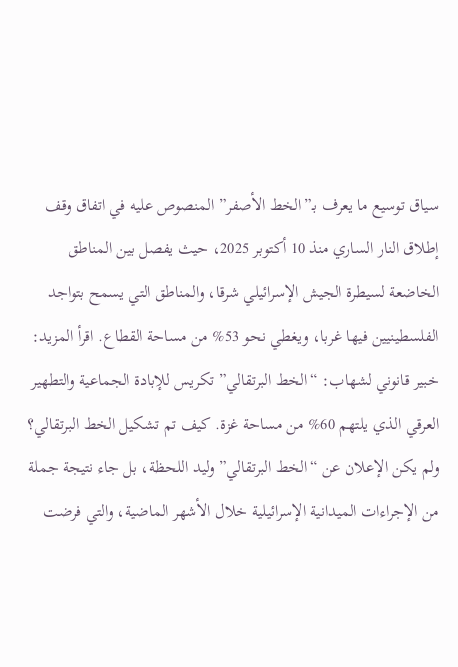سياق توسيع ما يعرف بـ”الخط الأصفر” المنصوص عليه في اتفاق وقف إطلاق النار الساري منذ 10 أكتوبر 2025، حيث يفصل بين المناطق الخاضعة لسيطرة الجيش الإسرائيلي شرقا، والمناطق التي يسمح بتواجد الفلسطينيين فيها غربا، ويغطي نحو 53% من مساحة القطاع. اقرأ المزيد: خبير قانوني لشهاب: “الخط البرتقالي” تكريس للإبادة الجماعية والتطهير العرقي الذي يلتهم 60% من مساحة غزة. كيف تم تشكيل الخط البرتقالي؟ ولم يكن الإعلان عن “الخط البرتقالي” وليد اللحظة، بل جاء نتيجة جملة من الإجراءات الميدانية الإسرائيلية خلال الأشهر الماضية، والتي فرضت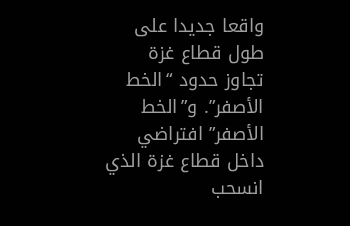واقعا جديدا على طول قطاع غزة تجاوز حدود “الخط الأصفر”. و”الخط الأصفر” افتراضي داخل قطاع غزة الذي انسحب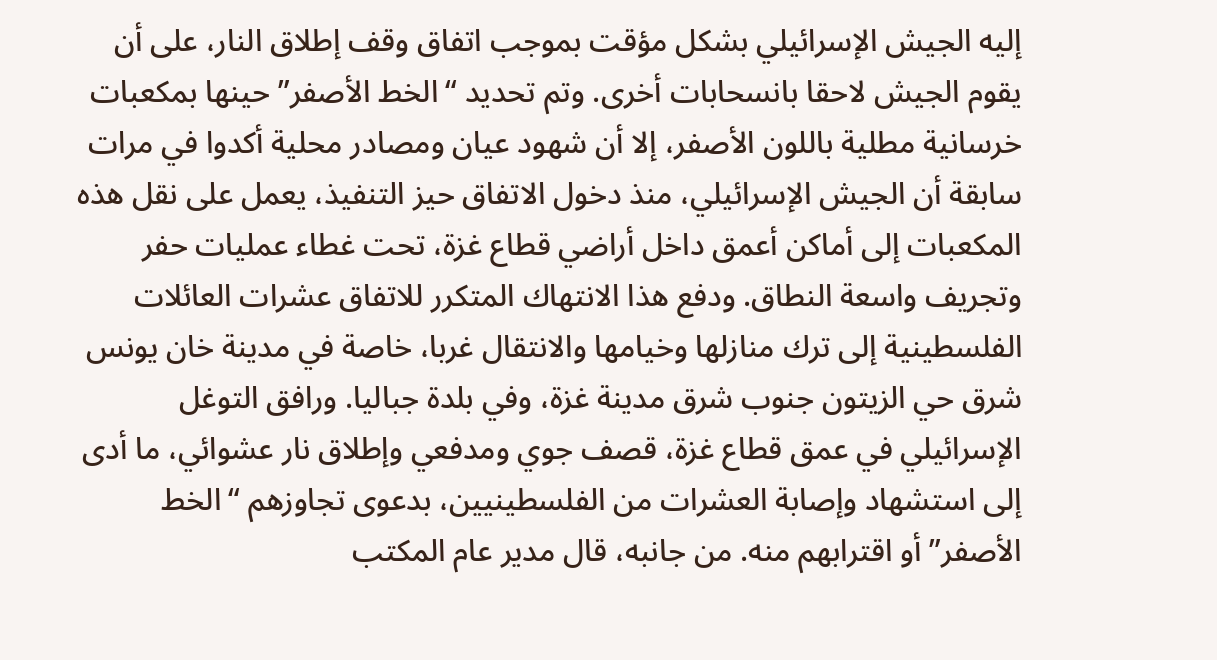إليه الجيش الإسرائيلي بشكل مؤقت بموجب اتفاق وقف إطلاق النار، على أن يقوم الجيش لاحقا بانسحابات أخرى. وتم تحديد “الخط الأصفر” حينها بمكعبات خرسانية مطلية باللون الأصفر، إلا أن شهود عيان ومصادر محلية أكدوا في مرات سابقة أن الجيش الإسرائيلي، منذ دخول الاتفاق حيز التنفيذ، يعمل على نقل هذه المكعبات إلى أماكن أعمق داخل أراضي قطاع غزة، تحت غطاء عمليات حفر وتجريف واسعة النطاق. ودفع هذا الانتهاك المتكرر للاتفاق عشرات العائلات الفلسطينية إلى ترك منازلها وخيامها والانتقال غربا، خاصة في مدينة خان يونس شرق حي الزيتون جنوب شرق مدينة غزة، وفي بلدة جباليا. ورافق التوغل الإسرائيلي في عمق قطاع غزة، قصف جوي ومدفعي وإطلاق نار عشوائي، ما أدى إلى استشهاد وإصابة العشرات من الفلسطينيين، بدعوى تجاوزهم “الخط الأصفر” أو اقترابهم منه. من جانبه، قال مدير عام المكتب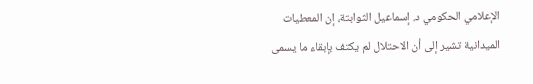الإعلامي الحكومي د. إسماعيل الثوابتة، إن المعطيات الميدانية تشير إلى أن الاحتلال لم يكتف بإبقاء ما يسمى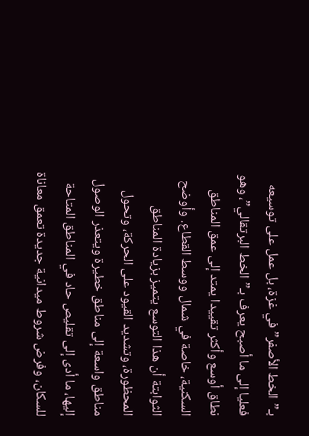بـ”الخط الأصفر” في غزة، بل عمل على توسيعه فعليا إلى ما أصبح يعرف بـ”الخط البرتقالي”، وهو نطاق أوسع وأكثر تقييدا يمتد إلى عمق المناطق السكنية، خاصة في شمال ووسط القطاع. وأوضح الثوابتة أن هذا التوسع يتميز بزيادة المناطق المحظورة، وتشديد القيود على الحركة، وتحول مناطق واسعة إلى مناطق خطيرة ويتعذر الوصول إليها، ما أدى إلى تقليص حاد في المناطق المتاحة للسكان، وفرض شروط ميدانية جديدة تعمق معاناة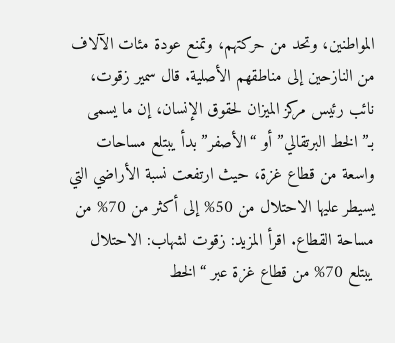المواطنين، وتحد من حركتهم، وتمنع عودة مئات الآلاف من النازحين إلى مناطقهم الأصلية. قال سمير زقوت، نائب رئيس مركز الميزان لحقوق الإنسان، إن ما يسمى بـ”الخط البرتقالي” أو “الأصفر” بدأ يبتلع مساحات واسعة من قطاع غزة، حيث ارتفعت نسبة الأراضي التي يسيطر عليها الاحتلال من 50% إلى أكثر من 70% من مساحة القطاع. اقرأ المزيد: زقوت لشهاب: الاحتلال يبتلع 70% من قطاع غزة عبر “الخط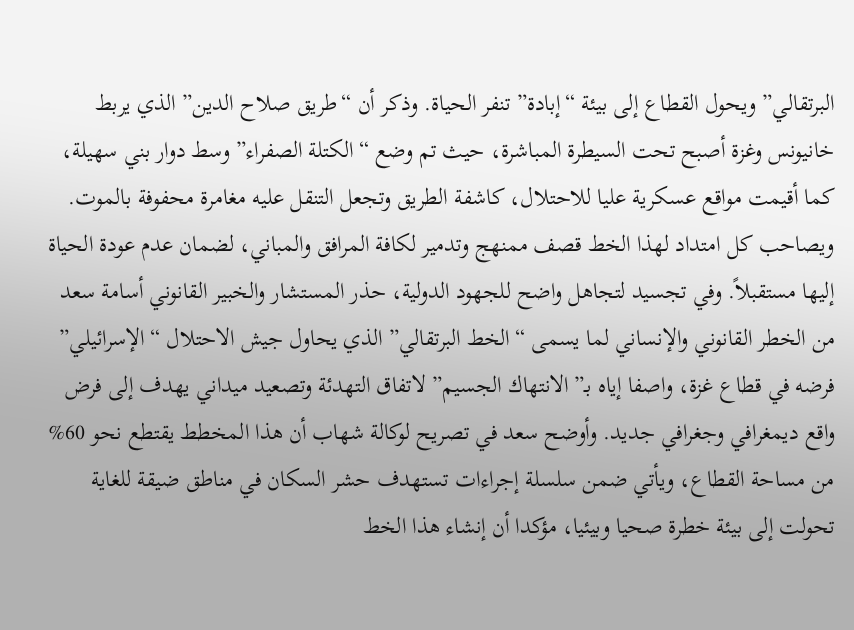البرتقالي” ويحول القطاع إلى بيئة “إبادة” تنفر الحياة. وذكر أن “طريق صلاح الدين” الذي يربط خانيونس وغزة أصبح تحت السيطرة المباشرة، حيث تم وضع “الكتلة الصفراء” وسط دوار بني سهيلة، كما أقيمت مواقع عسكرية عليا للاحتلال، كاشفة الطريق وتجعل التنقل عليه مغامرة محفوفة بالموت. ويصاحب كل امتداد لهذا الخط قصف ممنهج وتدمير لكافة المرافق والمباني، لضمان عدم عودة الحياة إليها مستقبلاً. وفي تجسيد لتجاهل واضح للجهود الدولية، حذر المستشار والخبير القانوني أسامة سعد من الخطر القانوني والإنساني لما يسمى “الخط البرتقالي” الذي يحاول جيش الاحتلال “الإسرائيلي” فرضه في قطاع غزة، واصفا إياه بـ”الانتهاك الجسيم” لاتفاق التهدئة وتصعيد ميداني يهدف إلى فرض واقع ديمغرافي وجغرافي جديد. وأوضح سعد في تصريح لوكالة شهاب أن هذا المخطط يقتطع نحو 60% من مساحة القطاع، ويأتي ضمن سلسلة إجراءات تستهدف حشر السكان في مناطق ضيقة للغاية تحولت إلى بيئة خطرة صحيا وبيئيا، مؤكدا أن إنشاء هذا الخط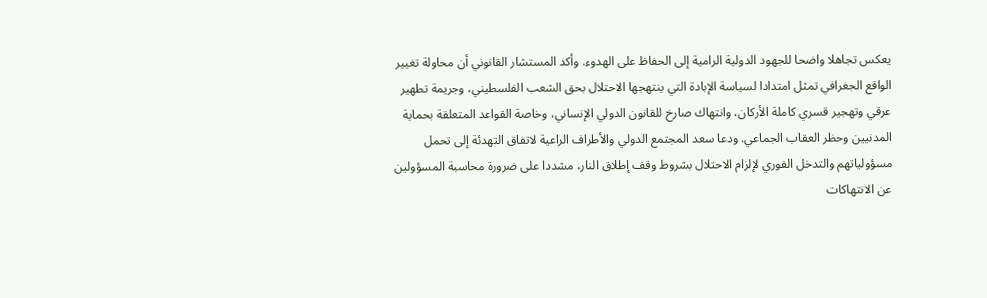يعكس تجاهلا واضحا للجهود الدولية الرامية إلى الحفاظ على الهدوء. وأكد المستشار القانوني أن محاولة تغيير الواقع الجغرافي تمثل امتدادا لسياسة الإبادة التي ينتهجها الاحتلال بحق الشعب الفلسطيني، وجريمة تطهير عرقي وتهجير قسري كاملة الأركان، وانتهاك صارخ للقانون الدولي الإنساني، وخاصة القواعد المتعلقة بحماية المدنيين وحظر العقاب الجماعي. ودعا سعد المجتمع الدولي والأطراف الراعية لاتفاق التهدئة إلى تحمل مسؤولياتهم والتدخل الفوري لإلزام الاحتلال بشروط وقف إطلاق النار، مشددا على ضرورة محاسبة المسؤولين عن الانتهاكات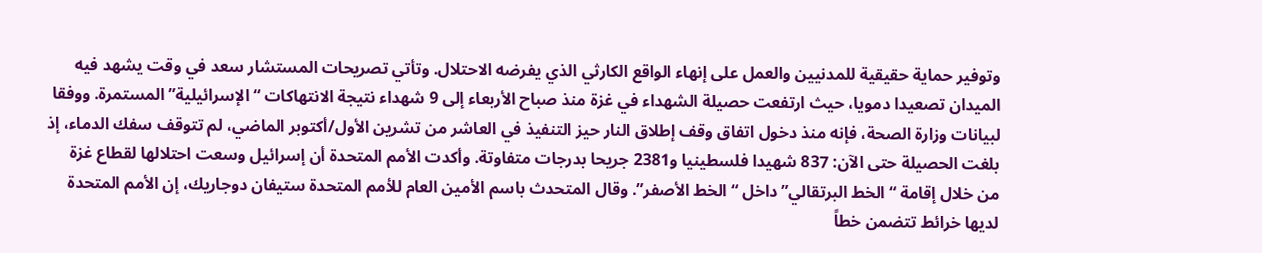وتوفير حماية حقيقية للمدنيين والعمل على إنهاء الواقع الكارثي الذي يفرضه الاحتلال. وتأتي تصريحات المستشار سعد في وقت يشهد فيه الميدان تصعيدا دمويا، حيث ارتفعت حصيلة الشهداء في غزة منذ صباح الأربعاء إلى 9 شهداء نتيجة الانتهاكات “الإسرائيلية” المستمرة. ووفقا لبيانات وزارة الصحة، فإنه منذ دخول اتفاق وقف إطلاق النار حيز التنفيذ في العاشر من تشرين الأول/أكتوبر الماضي، لم تتوقف سفك الدماء، إذ بلغت الحصيلة حتى الآن: 837 شهيدا فلسطينيا و2381 جريحا بدرجات متفاوتة. وأكدت الأمم المتحدة أن إسرائيل وسعت احتلالها لقطاع غزة من خلال إقامة “الخط البرتقالي” داخل “الخط الأصفر”. وقال المتحدث باسم الأمين العام للأمم المتحدة ستيفان دوجاريك، إن الأمم المتحدة لديها خرائط تتضمن خطاً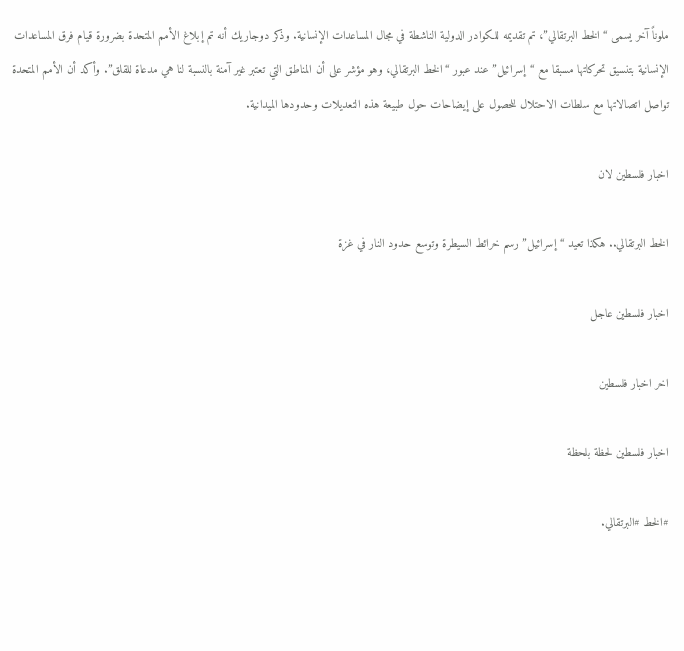ملوناً آخر يسمى “الخط البرتقالي”، تم تقديمه للكوادر الدولية الناشطة في مجال المساعدات الإنسانية. وذكر دوجاريك أنه تم إبلاغ الأمم المتحدة بضرورة قيام فرق المساعدات الإنسانية بتنسيق تحركاتها مسبقا مع “إسرائيل” عند عبور “الخط البرتقالي، وهو مؤشر على أن المناطق التي تعتبر غير آمنة بالنسبة لنا هي مدعاة للقلق”. وأكد أن الأمم المتحدة تواصل اتصالاتها مع سلطات الاحتلال للحصول على إيضاحات حول طبيعة هذه التعديلات وحدودها الميدانية.

اخبار فلسطين لان

الخط البرتقالي.. هكذا تعيد “إسرائيل” رسم خرائط السيطرة وتوسع حدود النار في غزة

اخبار فلسطين عاجل

اخر اخبار فلسطين

اخبار فلسطين لحظة بلحظة

#الخط #البرتقالي.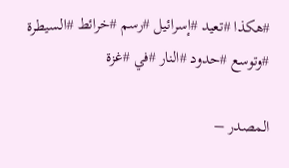#هكذا #تعيد #إسرائيل #رسم #خرائط #السيطرة #وتوسع #حدود #النار #في #غزة

المصدر –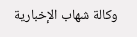وكالة شهاب الإخبارية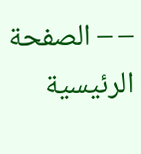– – الصفحة الرئيسية